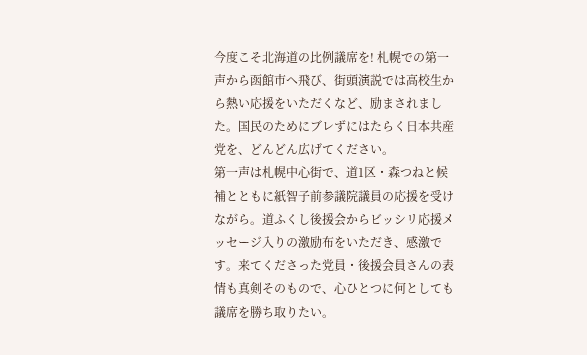今度こそ北海道の比例議席を! 札幌での第一声から函館市へ飛び、街頭演説では高校生から熱い応援をいただくなど、励まされました。国民のためにブレずにはたらく日本共産党を、どんどん広げてください。
第一声は札幌中心街で、道1区・森つねと候補とともに紙智子前参議院議員の応援を受けながら。道ふくし後援会からビッシリ応援メッセージ入りの激励布をいただき、感激です。来てくださった党員・後援会員さんの表情も真剣そのもので、心ひとつに何としても議席を勝ち取りたい。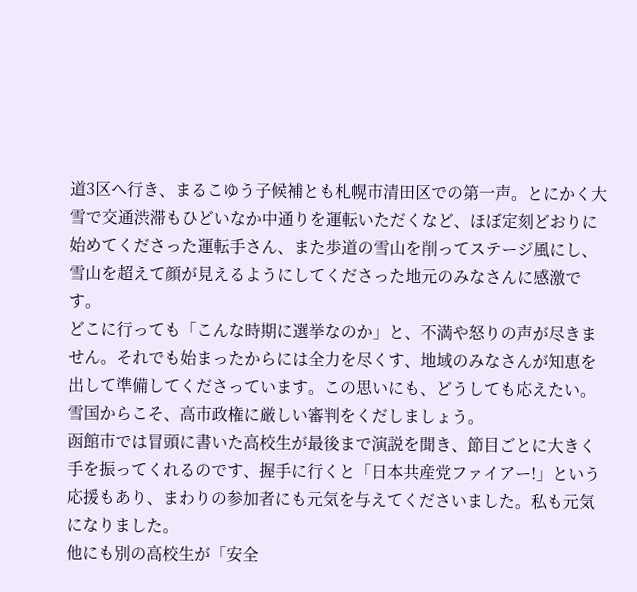道3区へ行き、まるこゆう子候補とも札幌市清田区での第一声。とにかく大雪で交通渋滞もひどいなか中通りを運転いただくなど、ほぼ定刻どおりに始めてくださった運転手さん、また歩道の雪山を削ってステージ風にし、雪山を超えて顔が見えるようにしてくださった地元のみなさんに感激です。
どこに行っても「こんな時期に選挙なのか」と、不満や怒りの声が尽きません。それでも始まったからには全力を尽くす、地域のみなさんが知恵を出して準備してくださっています。この思いにも、どうしても応えたい。雪国からこそ、高市政権に厳しい審判をくだしましょう。
函館市では冒頭に書いた高校生が最後まで演説を聞き、節目ごとに大きく手を振ってくれるのです、握手に行くと「日本共産党ファイアー!」という応援もあり、まわりの参加者にも元気を与えてくださいました。私も元気になりました。
他にも別の高校生が「安全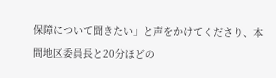保障について聞きたい」と声をかけてくださり、本間地区委員長と20分ほどの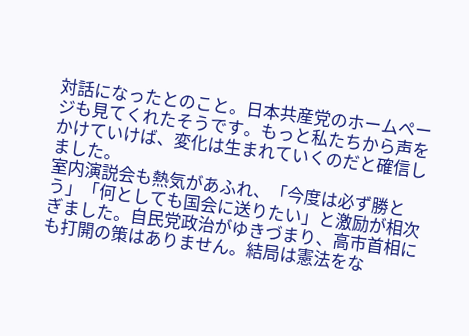対話になったとのこと。日本共産党のホームページも見てくれたそうです。もっと私たちから声をかけていけば、変化は生まれていくのだと確信しました。
室内演説会も熱気があふれ、「今度は必ず勝とう」「何としても国会に送りたい」と激励が相次ぎました。自民党政治がゆきづまり、高市首相にも打開の策はありません。結局は憲法をな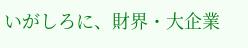いがしろに、財界・大企業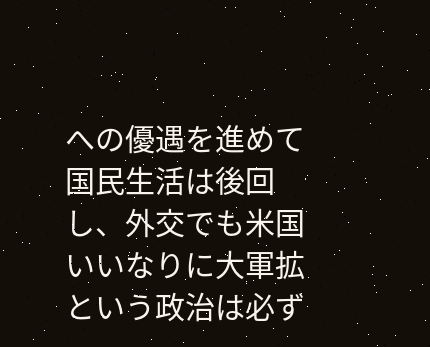への優遇を進めて国民生活は後回し、外交でも米国いいなりに大軍拡という政治は必ず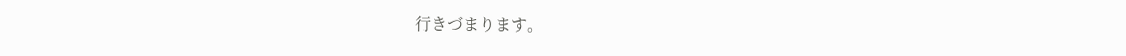行きづまります。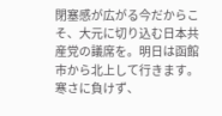閉塞感が広がる今だからこそ、大元に切り込む日本共産党の議席を。明日は函館市から北上して行きます。寒さに負けず、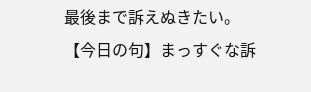最後まで訴えぬきたい。
【今日の句】まっすぐな訴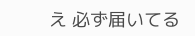え 必ず届いてる